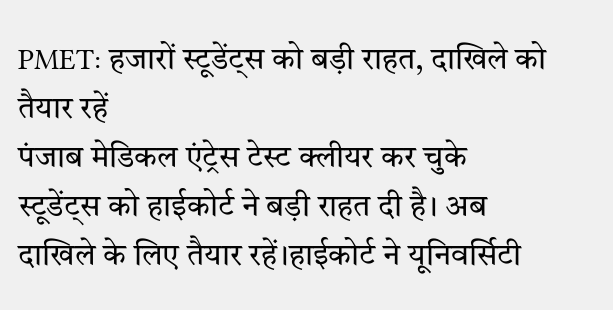PMET: हजारों स्टूडेंट्स को बड़ी राहत, दाखिले को तैयार रहें
पंजाब मेडिकल एंट्रेस टेस्ट क्लीयर कर चुके स्टूडेंट्स को हाईकोर्ट ने बड़ी राहत दी है। अब दाखिले के लिए तैयार रहें।हाईकोर्ट ने यूनिवर्सिटी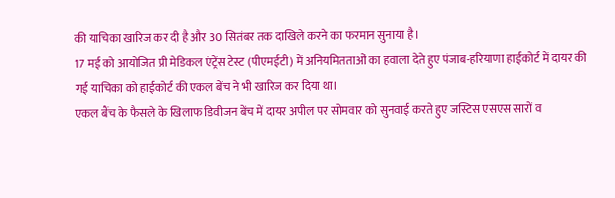की याचिका खारिज कर दी है और 30 सितंबर तक दाखिले करने का फरमान सुनाया है।
17 मई को आयोजित प्री मेडिकल एंट्रेंस टेस्ट (पीएमईटी) में अनियमितताओं का हवाला देते हुए पंजाब-हरियाणा हाईकोर्ट में दायर की गई याचिका को हाईकोर्ट की एकल बेंच ने भी खारिज कर दिया था।
एकल बैंच के फैसले के खिलाफ डिवीजन बेंच में दायर अपील पर सोमवार को सुनवाई करते हुए जस्टिस एसएस सारों व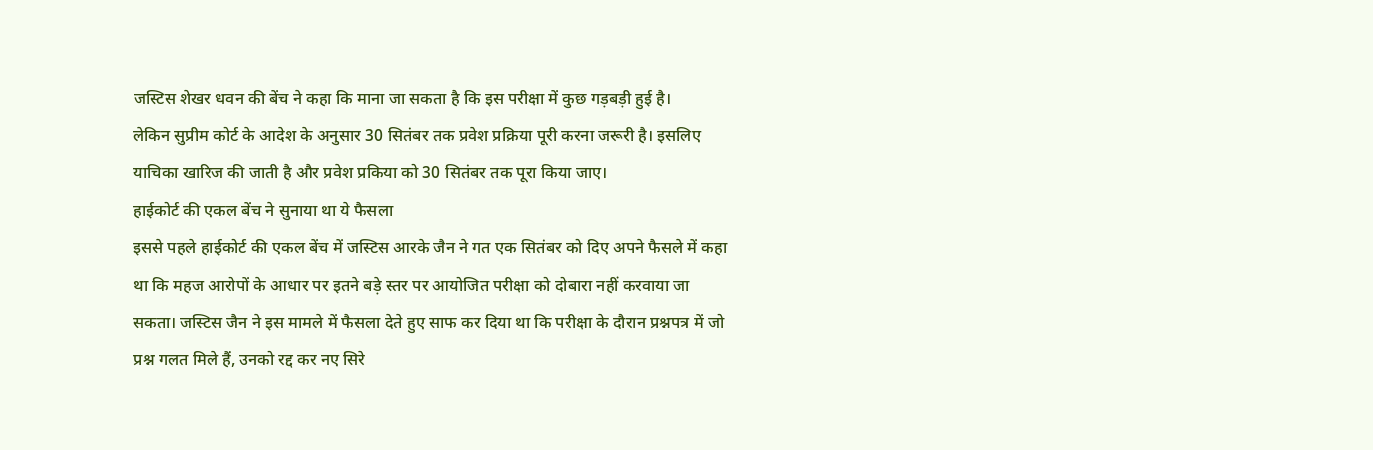जस्टिस शेखर धवन की बेंच ने कहा कि माना जा सकता है कि इस परीक्षा में कुछ गड़बड़ी हुई है।
लेकिन सुप्रीम कोर्ट के आदेश के अनुसार 30 सितंबर तक प्रवेश प्रक्रिया पूरी करना जरूरी है। इसलिए याचिका खारिज की जाती है और प्रवेश प्रकिया को 30 सितंबर तक पूरा किया जाए।
हाईकोर्ट की एकल बेंच ने सुनाया था ये फैसला
इससे पहले हाईकोर्ट की एकल बेंच में जस्टिस आरके जैन ने गत एक सितंबर को दिए अपने फैसले में कहा था कि महज आरोपों के आधार पर इतने बड़े स्तर पर आयोजित परीक्षा को दोबारा नहीं करवाया जा सकता। जस्टिस जैन ने इस मामले में फैसला देते हुए साफ कर दिया था कि परीक्षा के दौरान प्रश्नपत्र में जो प्रश्न गलत मिले हैं, उनको रद्द कर नए सिरे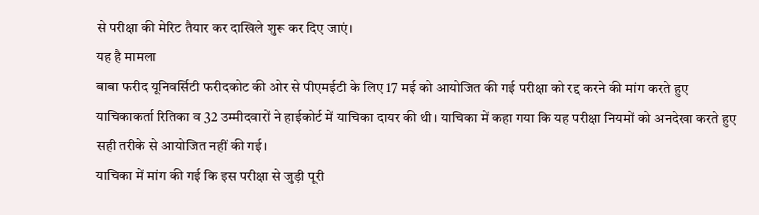से परीक्षा की मेरिट तैयार कर दाखिले शुरू कर दिए जाएं।
यह है मामला
बाबा फरीद यूनिवर्सिटी फरीदकोट की ओर से पीएमईटी के लिए 17 मई को आयोजित की गई परीक्षा को रद्द करने की मांग करते हुए याचिकाकर्ता रितिका व 32 उम्मीदवारों ने हाईकोर्ट में याचिका दायर की थी। याचिका में कहा गया कि यह परीक्षा नियमों को अनदेखा करते हुए सही तरीके से आयोजित नहीं की गई।
याचिका में मांग की गई कि इस परीक्षा से जुड़ी पूरी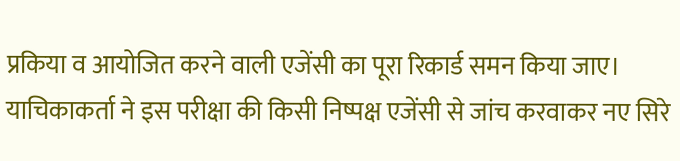प्रकिया व आयोजित करने वाली एजेंसी का पूरा रिकार्ड समन किया जाए। याचिकाकर्ता ने इस परीक्षा की किसी निष्पक्ष एजेंसी से जांच करवाकर नए सिरे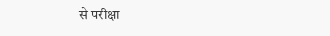से परीक्षा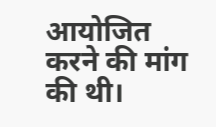आयोजित करने की मांग की थी।